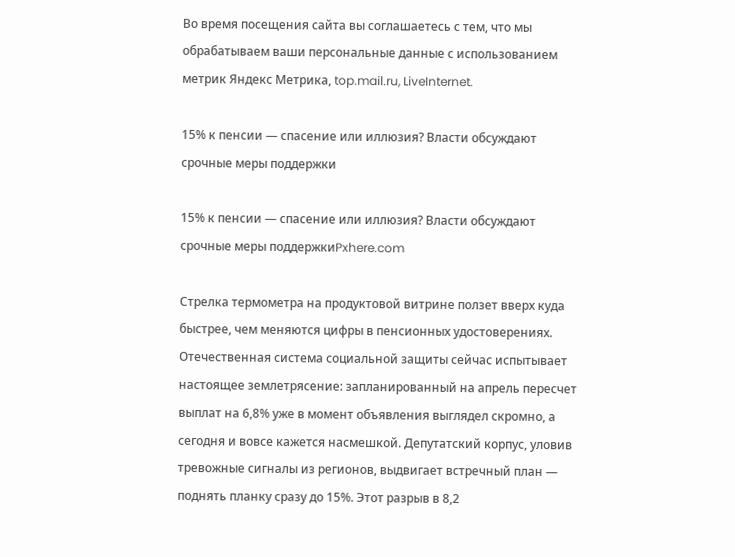Во время посещения сайта вы соглашаетесь с тем, что мы обрабатываем ваши персональные данные с использованием метрик Яндекс Метрика, top.mail.ru, LiveInternet.

15% к пенсии — спасение или иллюзия? Власти обсуждают срочные меры поддержки

15% к пенсии — спасение или иллюзия? Власти обсуждают срочные меры поддержкиPxhere.com

Стрелка термометра на продуктовой витрине ползет вверх куда быстрее, чем меняются цифры в пенсионных удостоверениях. Отечественная система социальной защиты сейчас испытывает настоящее землетрясение: запланированный на апрель пересчет выплат на 6,8% уже в момент объявления выглядел скромно, а сегодня и вовсе кажется насмешкой. Депутатский корпус, уловив тревожные сигналы из регионов, выдвигает встречный план — поднять планку сразу до 15%. Этот разрыв в 8,2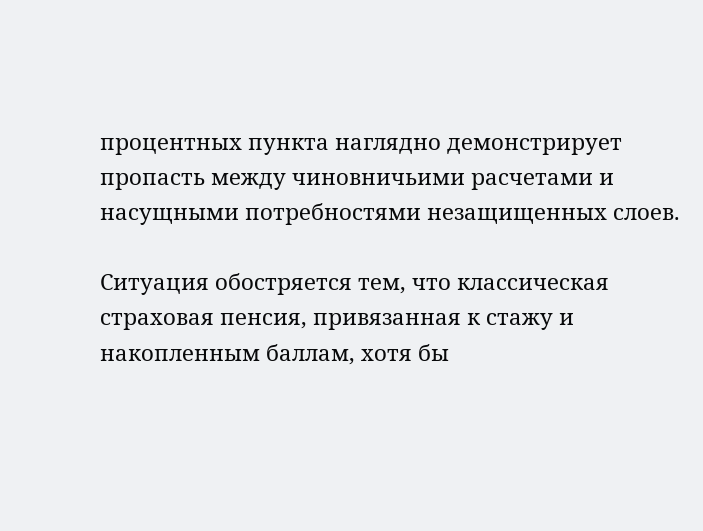процентных пункта наглядно демонстрирует пропасть между чиновничьими расчетами и насущными потребностями незащищенных слоев.

Ситуация обостряется тем, что классическая страховая пенсия, привязанная к стажу и накопленным баллам, хотя бы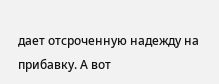дает отсроченную надежду на прибавку. А вот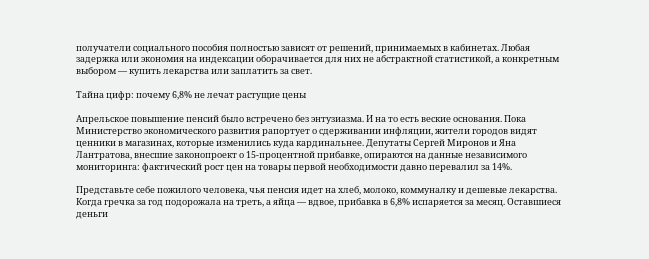получатели социального пособия полностью зависят от решений, принимаемых в кабинетах. Любая задержка или экономия на индексации оборачивается для них не абстрактной статистикой, а конкретным выбором — купить лекарства или заплатить за свет.

Тайна цифр: почему 6,8% не лечат растущие цены

Апрельское повышение пенсий было встречено без энтузиазма. И на то есть веские основания. Пока Министерство экономического развития рапортует о сдерживании инфляции, жители городов видят ценники в магазинах, которые изменились куда кардинальнее. Депутаты Сергей Миронов и Яна Лантратова, внесшие законопроект о 15-процентной прибавке, опираются на данные независимого мониторинга: фактический рост цен на товары первой необходимости давно перевалил за 14%.

Представьте себе пожилого человека, чья пенсия идет на хлеб, молоко, коммуналку и дешевые лекарства. Когда гречка за год подорожала на треть, а яйца — вдвое, прибавка в 6,8% испаряется за месяц. Оставшиеся деньги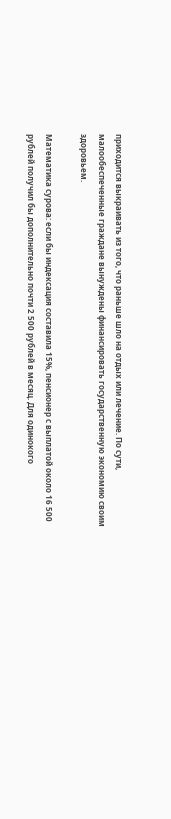приходится выкраивать из того, что раньше шло на отдых или лечение. По сути, малообеспеченные граждане вынуждены финансировать государственную экономию своим здоровьем.

Математика сурова: если бы индексация составила 15%, пенсионер с выплатой около 16 500 рублей получил бы дополнительно почти 2 500 рублей в месяц. Для одинокого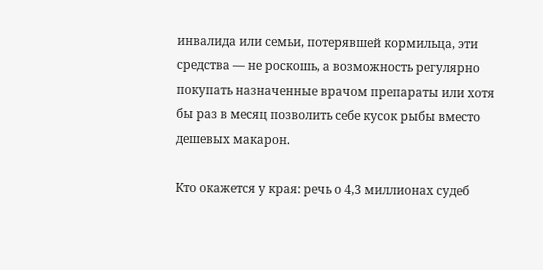инвалида или семьи, потерявшей кормильца, эти средства — не роскошь, а возможность регулярно покупать назначенные врачом препараты или хотя бы раз в месяц позволить себе кусок рыбы вместо дешевых макарон.

Кто окажется у края: речь о 4,3 миллионах судеб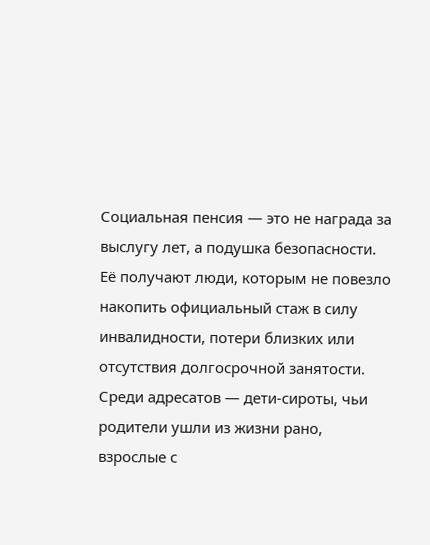Социальная пенсия — это не награда за выслугу лет, а подушка безопасности. Её получают люди, которым не повезло накопить официальный стаж в силу инвалидности, потери близких или отсутствия долгосрочной занятости. Среди адресатов — дети-сироты, чьи родители ушли из жизни рано, взрослые с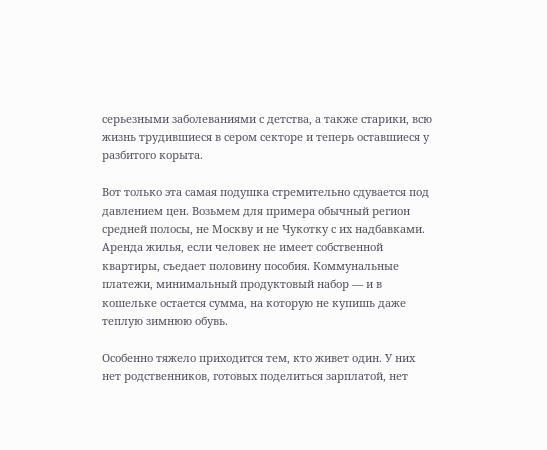серьезными заболеваниями с детства, а также старики, всю жизнь трудившиеся в сером секторе и теперь оставшиеся у разбитого корыта.

Вот только эта самая подушка стремительно сдувается под давлением цен. Возьмем для примера обычный регион средней полосы, не Москву и не Чукотку с их надбавками. Аренда жилья, если человек не имеет собственной квартиры, съедает половину пособия. Коммунальные платежи, минимальный продуктовый набор — и в кошельке остается сумма, на которую не купишь даже теплую зимнюю обувь.

Особенно тяжело приходится тем, кто живет один. У них нет родственников, готовых поделиться зарплатой, нет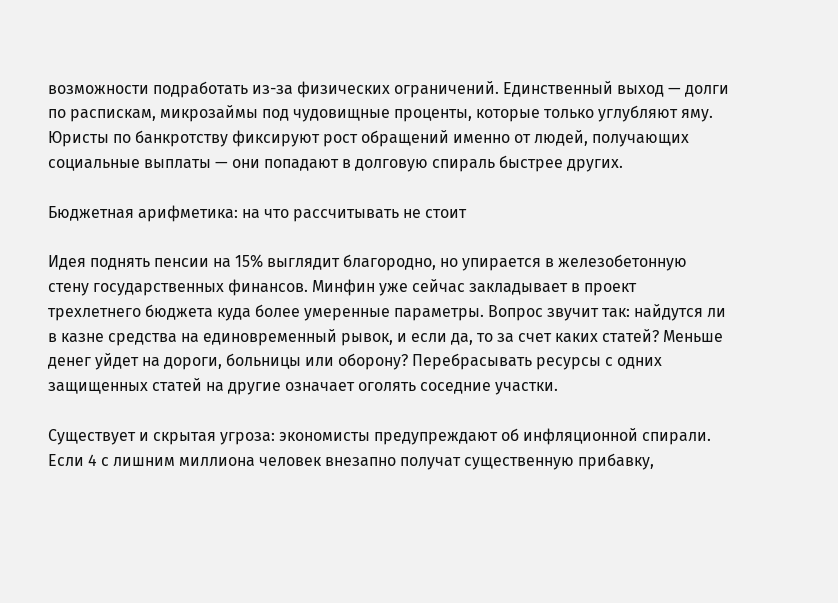возможности подработать из-за физических ограничений. Единственный выход — долги по распискам, микрозаймы под чудовищные проценты, которые только углубляют яму. Юристы по банкротству фиксируют рост обращений именно от людей, получающих социальные выплаты — они попадают в долговую спираль быстрее других.

Бюджетная арифметика: на что рассчитывать не стоит

Идея поднять пенсии на 15% выглядит благородно, но упирается в железобетонную стену государственных финансов. Минфин уже сейчас закладывает в проект трехлетнего бюджета куда более умеренные параметры. Вопрос звучит так: найдутся ли в казне средства на единовременный рывок, и если да, то за счет каких статей? Меньше денег уйдет на дороги, больницы или оборону? Перебрасывать ресурсы с одних защищенных статей на другие означает оголять соседние участки.

Существует и скрытая угроза: экономисты предупреждают об инфляционной спирали. Если 4 с лишним миллиона человек внезапно получат существенную прибавку,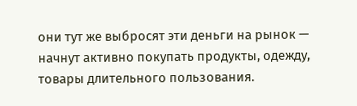они тут же выбросят эти деньги на рынок — начнут активно покупать продукты, одежду, товары длительного пользования.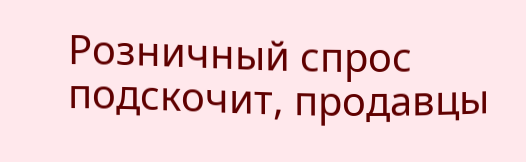Розничный спрос подскочит, продавцы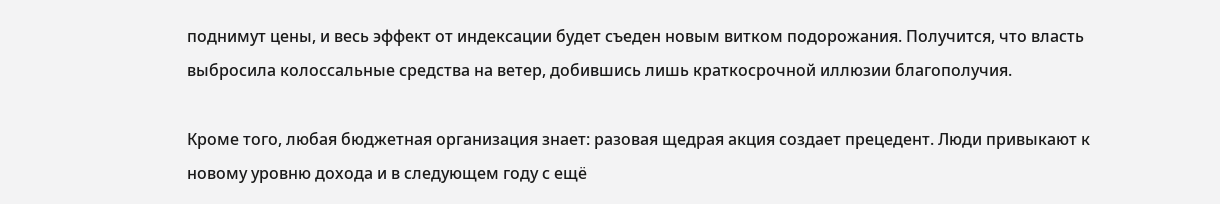поднимут цены, и весь эффект от индексации будет съеден новым витком подорожания. Получится, что власть выбросила колоссальные средства на ветер, добившись лишь краткосрочной иллюзии благополучия.

Кроме того, любая бюджетная организация знает: разовая щедрая акция создает прецедент. Люди привыкают к новому уровню дохода и в следующем году с ещё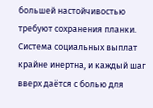большей настойчивостью требуют сохранения планки. Система социальных выплат крайне инертна, и каждый шаг вверх даётся с болью для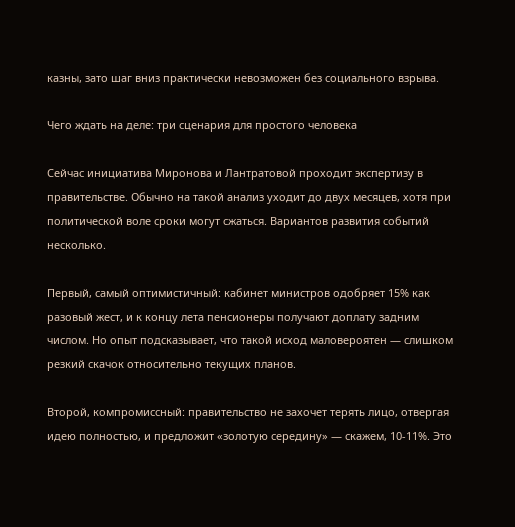казны, зато шаг вниз практически невозможен без социального взрыва.

Чего ждать на деле: три сценария для простого человека

Сейчас инициатива Миронова и Лантратовой проходит экспертизу в правительстве. Обычно на такой анализ уходит до двух месяцев, хотя при политической воле сроки могут сжаться. Вариантов развития событий несколько.

Первый, самый оптимистичный: кабинет министров одобряет 15% как разовый жест, и к концу лета пенсионеры получают доплату задним числом. Но опыт подсказывает, что такой исход маловероятен — слишком резкий скачок относительно текущих планов.

Второй, компромиссный: правительство не захочет терять лицо, отвергая идею полностью, и предложит «золотую середину» — скажем, 10-11%. Это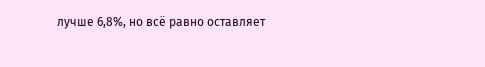лучше 6,8%, но всё равно оставляет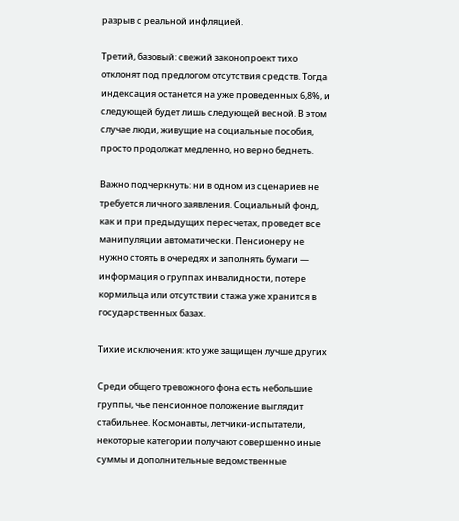разрыв с реальной инфляцией.

Третий, базовый: свежий законопроект тихо отклонят под предлогом отсутствия средств. Тогда индексация останется на уже проведенных 6,8%, и следующей будет лишь следующей весной. В этом случае люди, живущие на социальные пособия, просто продолжат медленно, но верно беднеть.

Важно подчеркнуть: ни в одном из сценариев не требуется личного заявления. Социальный фонд, как и при предыдущих пересчетах, проведет все манипуляции автоматически. Пенсионеру не нужно стоять в очередях и заполнять бумаги — информация о группах инвалидности, потере кормильца или отсутствии стажа уже хранится в государственных базах.

Тихие исключения: кто уже защищен лучше других

Среди общего тревожного фона есть небольшие группы, чье пенсионное положение выглядит стабильнее. Космонавты, летчики-испытатели, некоторые категории получают совершенно иные суммы и дополнительные ведомственные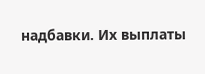надбавки. Их выплаты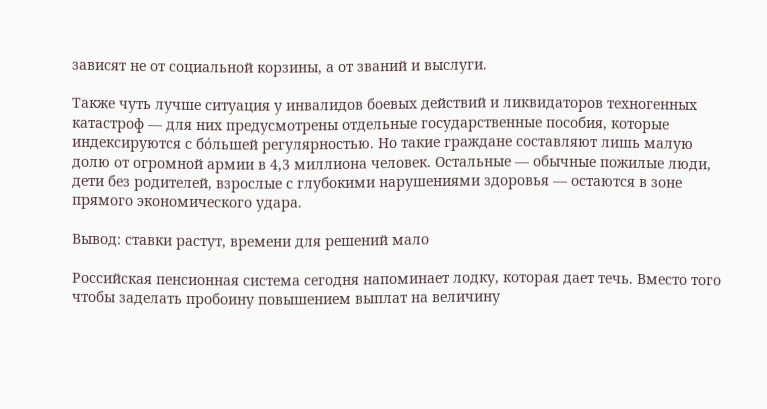зависят не от социальной корзины, а от званий и выслуги.

Также чуть лучше ситуация у инвалидов боевых действий и ликвидаторов техногенных катастроф — для них предусмотрены отдельные государственные пособия, которые индексируются с бóльшей регулярностью. Но такие граждане составляют лишь малую долю от огромной армии в 4,3 миллиона человек. Остальные — обычные пожилые люди, дети без родителей, взрослые с глубокими нарушениями здоровья — остаются в зоне прямого экономического удара.

Вывод: ставки растут, времени для решений мало

Российская пенсионная система сегодня напоминает лодку, которая дает течь. Вместо того чтобы заделать пробоину повышением выплат на величину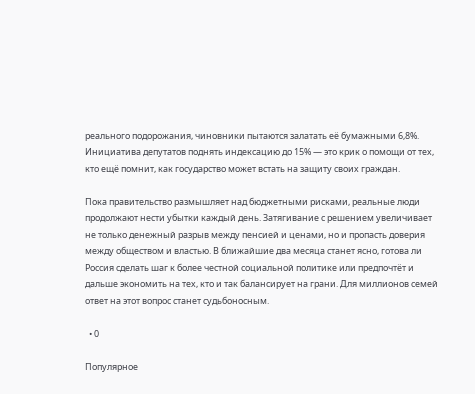реального подорожания, чиновники пытаются залатать её бумажными 6,8%. Инициатива депутатов поднять индексацию до 15% — это крик о помощи от тех, кто ещё помнит, как государство может встать на защиту своих граждан.

Пока правительство размышляет над бюджетными рисками, реальные люди продолжают нести убытки каждый день. Затягивание с решением увеличивает не только денежный разрыв между пенсией и ценами, но и пропасть доверия между обществом и властью. В ближайшие два месяца станет ясно, готова ли Россия сделать шаг к более честной социальной политике или предпочтёт и дальше экономить на тех, кто и так балансирует на грани. Для миллионов семей ответ на этот вопрос станет судьбоносным.

  • 0

Популярное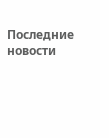Последние новости